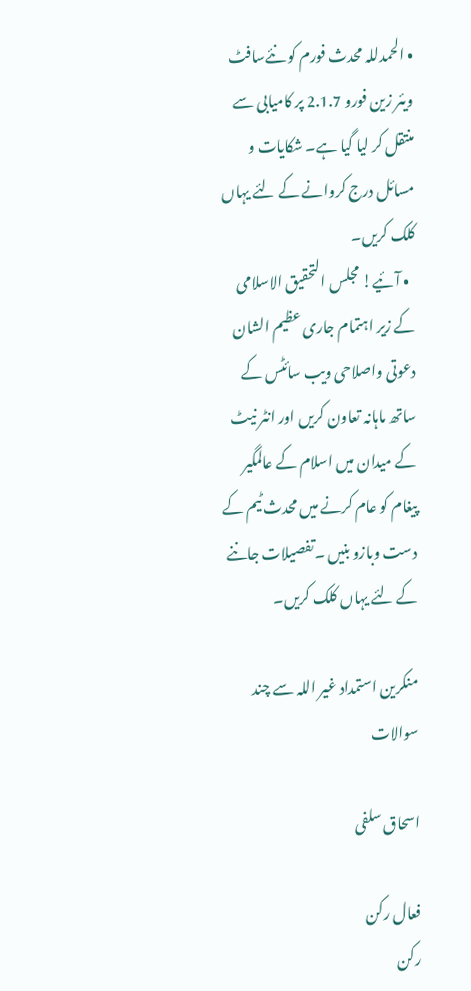• الحمدللہ محدث فورم کو نئےسافٹ ویئر زین فورو 2.1.7 پر کامیابی سے منتقل کر لیا گیا ہے۔ شکایات و مسائل درج کروانے کے لئے یہاں کلک کریں۔
  • آئیے! مجلس التحقیق الاسلامی کے زیر اہتمام جاری عظیم الشان دعوتی واصلاحی ویب سائٹس کے ساتھ ماہانہ تعاون کریں اور انٹر نیٹ کے میدان میں اسلام کے عالمگیر پیغام کو عام کرنے میں محدث ٹیم کے دست وبازو بنیں ۔تفصیلات جاننے کے لئے یہاں کلک کریں۔

منکرین استمداد غیر اللہ سے چند سوالات

اسحاق سلفی

فعال رکن
رکن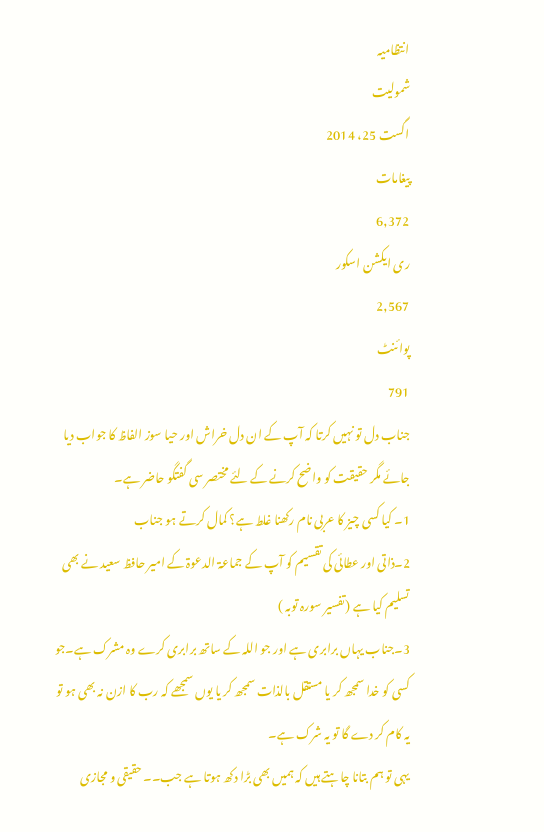انتظامیہ
شمولیت
اگست 25، 2014
پیغامات
6,372
ری ایکشن اسکور
2,567
پوائنٹ
791
جناب دل تو نہیں کرتا کہ آپ کے ان دل خراش اور حیا سوز الفاظ کا جواب دیا جائے مگر حقیقت کو واضح کرنے کے لئے مختصر سی گفتگو حاضر ہے۔
1۔ کیا کسی چیز کا عربی نام رکھنا غلط ہے؟ کمال کرتے ہو جناب
2۔ذاتی اور عطائی کی تقسیم کو آپ کے جماعۃ الدعوۃ کے امیر حافظ سعید نے بھی تسلیم کیا ہے (تفسیر سورہ توبہ )
3۔جناب یہاں برابری ہے اور جو اللہ کے ساتھ برابری کرے وہ مشرک ہے۔جو کسی کو خدا سمجھ کر یا مستقل بالذات سمجھ کر یا یوں سمجھے کہ رب کا ازن نہ بھی ہو تو یہ کام کر دے گا تو یہ شرک ہے۔
یہی تو ہم بتانا چاہتے ہیں کہ ہمیں بھی بڑا دکھ ہوتا ہے جب۔۔ حقیقی و مجازی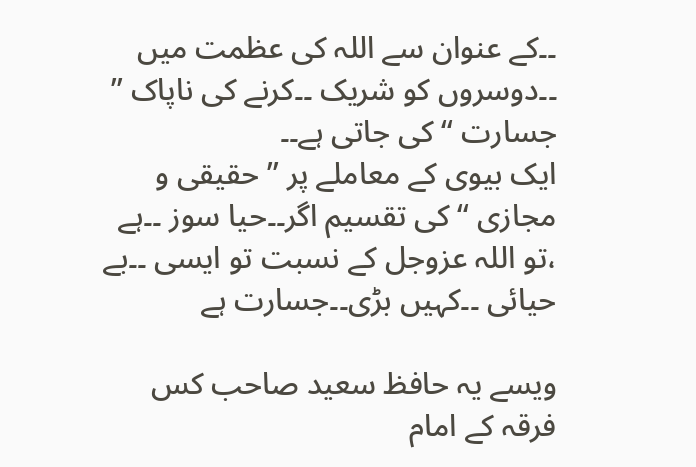۔۔کے عنوان سے اللہ کی عظمت میں ۔۔دوسروں کو شریک ۔۔کرنے کی ناپاک ’’ جسارت ‘‘ کی جاتی ہے۔۔
ایک بیوی کے معاملے پر ’’ حقیقی و مجازی ‘‘ کی تقسیم اگر۔۔حیا سوز ۔۔ہے ،تو اللہ عزوجل کے نسبت تو ایسی ۔۔بے حیائی ۔۔کہیں بڑی۔۔جسارت ہے

ویسے یہ حافظ سعید صاحب کس فرقہ کے امام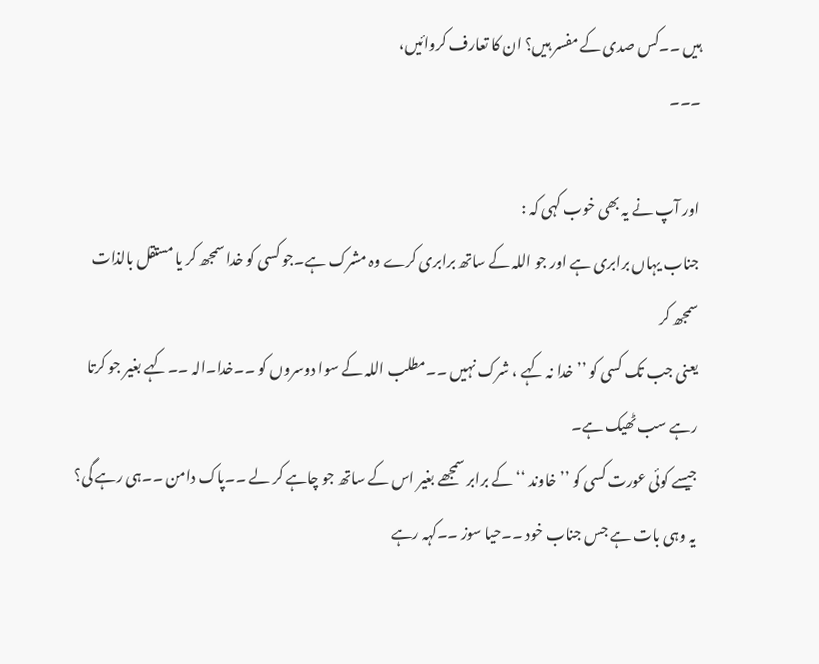ہیں ۔۔کس صدی کے مفسر ہیں؟ ان کا تعارف کروائیں،
۔۔۔

اور آپ نے یہ بھی خوب کہی کہ :
جناب یہاں برابری ہے اور جو اللہ کے ساتھ برابری کرے وہ مشرک ہے۔جو کسی کو خدا سمجھ کر یا مستقل بالذات سمجھ کر
یعنی جب تک کسی کو ’’ خدا نہ کہے ، شرک نہیں ۔۔مطلب اللہ کے سوا دوسروں کو ۔۔خدا۔الہ ۔۔کہے بغیر جو کرتا رہے سب ٹھیک ہے۔
جیسے کوئی عورت کسی کو ’’ خاوند ‘‘ کے برابر سمجھے بغیر اس کے ساتھ جو چاہے کر لے ۔۔پاک دامن ۔۔ہی رہے گی؟
یہ وہی بات ہے جس جناب خود ۔۔حیا سوز ۔۔کہہ رہے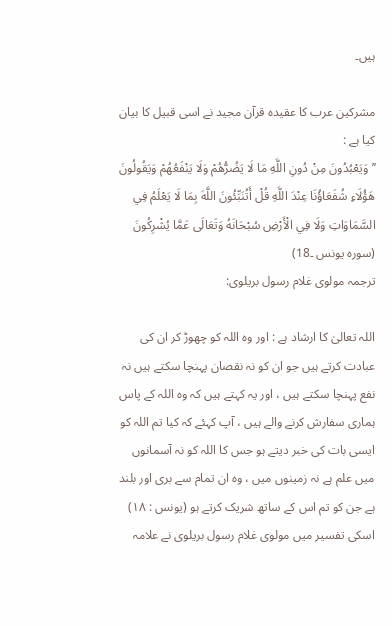ہیں۔

مشرکین عرب کا عقیدہ قرآن مجید نے اسی قبیل کا بیان کیا ہے :
’’ وَيَعْبُدُونَ مِنْ دُونِ اللَّهِ مَا لَا يَضُرُّهُمْ وَلَا يَنْفَعُهُمْ وَيَقُولُونَ هَؤُلَاءِ شُفَعَاؤُنَا عِنْدَ اللَّهِ قُلْ أَتُنَبِّئُونَ اللَّهَ بِمَا لَا يَعْلَمُ فِي السَّمَاوَاتِ وَلَا فِي الْأَرْضِ سُبْحَانَهُ وَتَعَالَى عَمَّا يُشْرِكُونَ (سورہ یونس ۔18)
ترجمہ مولوی غلام رسول بریلوی:

اللہ تعالیٰ کا ارشاد ہے : اور وہ اللہ کو چھوڑ کر ان کی عبادت کرتے ہیں جو ان کو نہ نقصان پہنچا سکتے ہیں نہ نفع پہنچا سکتے ہیں ، اور یہ کہتے ہیں کہ وہ اللہ کے پاس ہماری سفارش کرنے والے ہیں ، آپ کہئے کہ کیا تم اللہ کو ایسی بات کی خبر دیتے ہو جس کا اللہ کو نہ آسمانوں میں علم ہے نہ زمینوں میں ، وہ ان تمام سے بری اور بلند ہے جن کو تم اس کے ساتھ شریک کرتے ہو (یونس : ١٨)
اسکی تفسیر میں مولوی غلام رسول بریلوی نے علامہ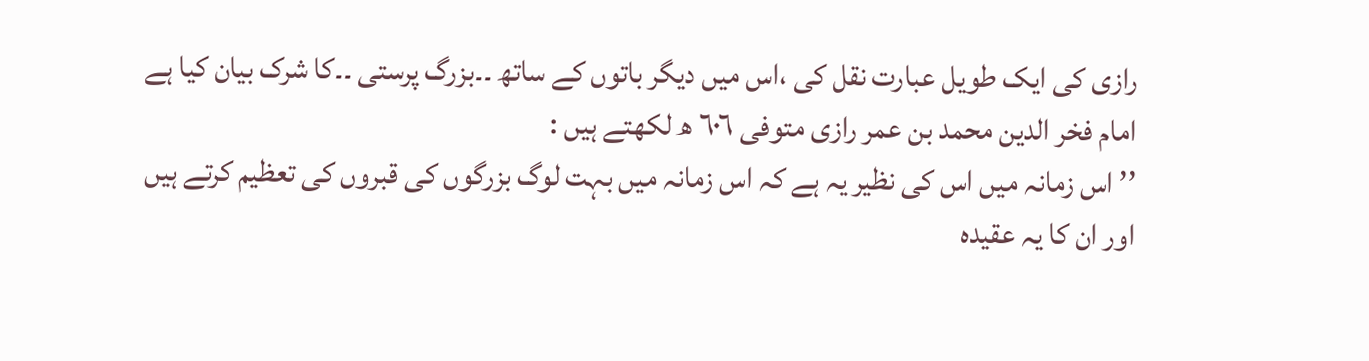رازی کی ایک طویل عبارت نقل کی ،اس میں دیگر باتوں کے ساتھ ۔۔بزرگ پرستی ۔۔کا شرک بیان کیا ہے
امام فخر الدین محمد بن عمر رازی متوفی ٦٠٦ ھ لکھتے ہیں :
’’ اس زمانہ میں اس کی نظیر یہ ہے کہ اس زمانہ میں بہت لوگ بزرگوں کی قبروں کی تعظیم کرتے ہیں اور ان کا یہ عقیدہ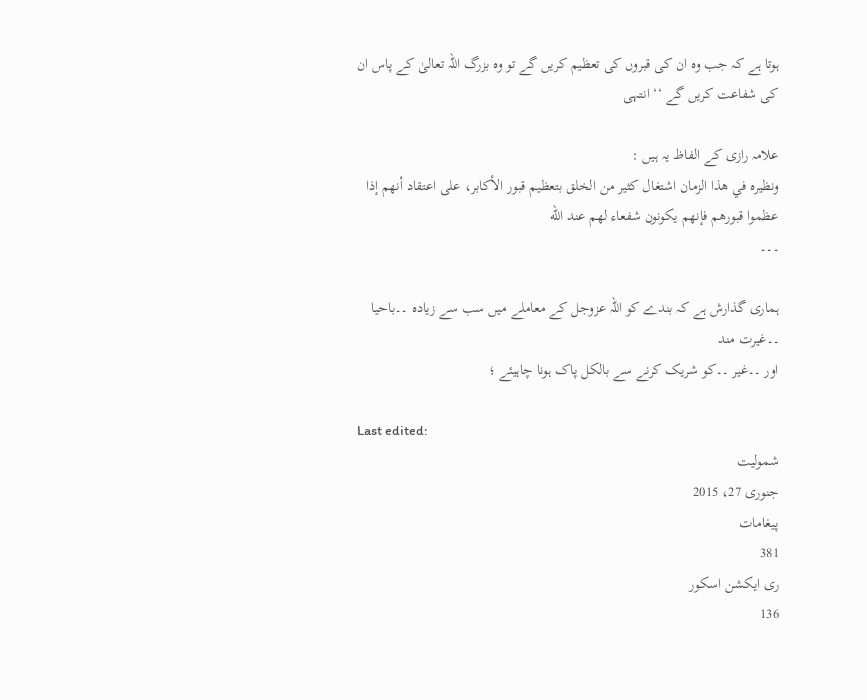ہوتا ہے کہ جب وہ ان کی قبروں کی تعظیم کریں گے تو وہ بزرگ اللہ تعالیٰ کے پاس ان کی شفاعت کریں گے ‘‘ انتہی

علامہ رازی کے الفاظ یہ ہیں :
ونظيره في هذا الزمان اشتغال كثير من الخلق بتعظيم قبور الأكابر، على اعتقاد أنهم إذا عظموا قبورهم فإنهم يكونون شفعاء لهم عند الله
۔۔۔

ہماری گذارش ہے کہ بندے کو اللہ عزوجل کے معاملے میں سب سے زیادہ ۔۔باحیا ۔۔غیرت مند
اور ۔۔غیر ۔۔کو شریک کرنے سے بالکل پاک ہونا چاہیئے ؛

Last edited:
شمولیت
جنوری 27، 2015
پیغامات
381
ری ایکشن اسکور
136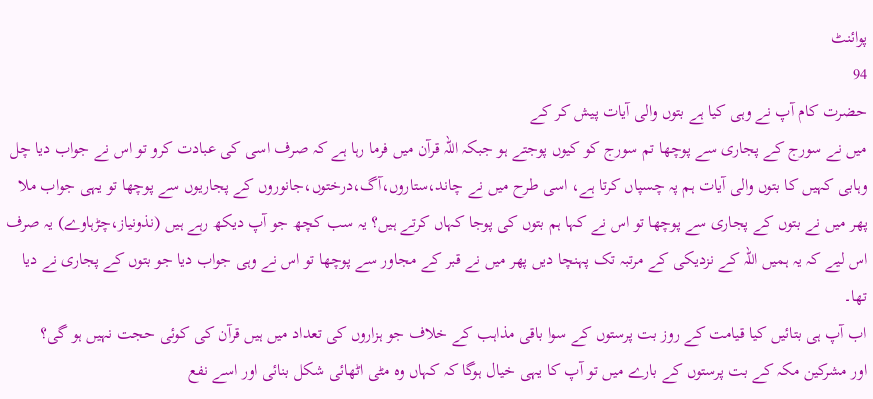پوائنٹ
94
حضرت کام آپ نے وہی کیا ہے بتوں والی آیات پیش کر کے
میں نے سورج کے پجاری سے پوچھا تم سورج کو کیوں پوجتے ہو جبکہ اللہ قرآن میں فرما رہا ہے کہ صرف اسی کی عبادت کرو تو اس نے جواب دیا چل وہابی کہیں کا بتوں والی آیات ہم پہ چسپاں کرتا ہے، اسی طرح میں نے چاند،ستاروں،آگ،درختوں،جانوروں کے پجاریوں سے پوچھا تو یہی جواب ملا پھر میں نے بتوں کے پجاری سے پوچھا تو اس نے کہا ہم بتوں کی پوجا کہاں کرتے ہیں؟ یہ سب کچھ جو آپ دیکھ رہے ہیں (نذونیاز،چڑہاوے) یہ صرف اس لیے کہ یہ ہمیں اللہ کے نزدیکی کے مرتبہ تک پہنچا دیں پھر میں نے قبر کے مجاور سے پوچھا تو اس نے وہی جواب دیا جو بتوں کے پجاری نے دیا تھا۔
اب آپ ہی بتائیں کیا قیامت کے روز بت پرستوں کے سوا باقی مذاہب کے خلاف جو ہزاروں کی تعداد میں ہیں قرآن کی کوئی حجت نہیں ہو گی؟
اور مشرکین مکہ کے بت پرستوں کے بارے میں تو آپ کا یہی خیال ہوگا کہ کہاں وہ مٹی اٹھائی شکل بنائی اور اسے نفع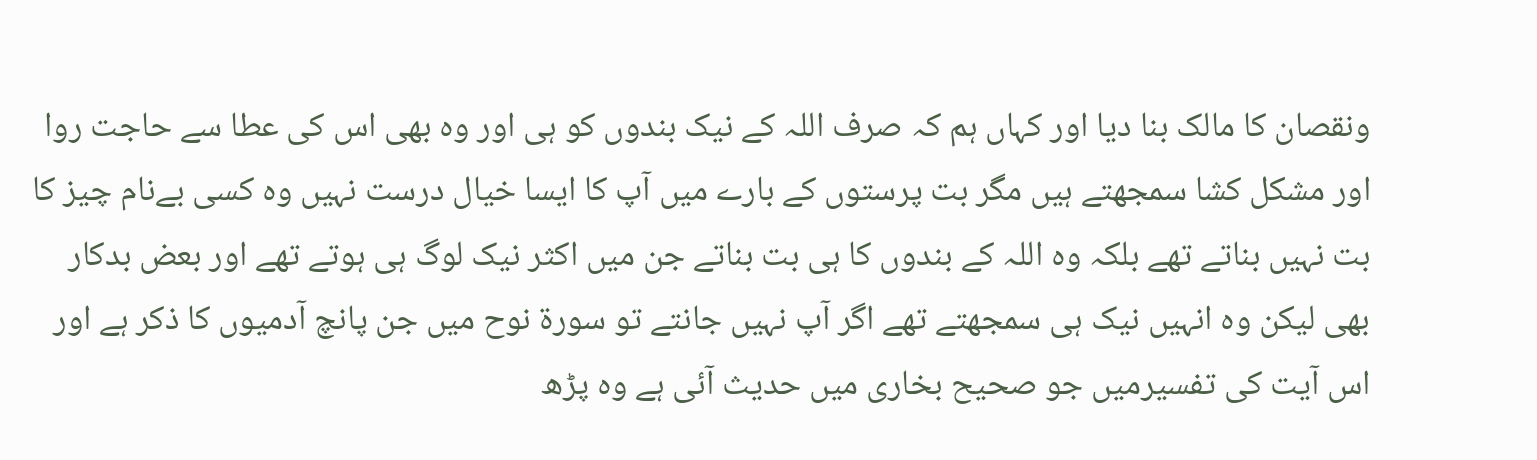ونقصان کا مالک بنا دیا اور کہاں ہم کہ صرف اللہ کے نیک بندوں کو ہی اور وہ بھی اس کی عطا سے حاجت روا اور مشکل کشا سمجھتے ہیں مگر بت پرستوں کے بارے میں آپ کا ایسا خیال درست نہیں وہ کسی بےنام چیز کا بت نہیں بناتے تھے بلکہ وہ اللہ کے بندوں کا ہی بت بناتے جن میں اکثر نیک لوگ ہی ہوتے تھے اور بعض بدکار بھی لیکن وہ انہیں نیک ہی سمجھتے تھے اگر آپ نہیں جانتے تو سورۃ نوح میں جن پانچ آدمیوں کا ذکر ہے اور اس آیت کی تفسیرمیں جو صحیح بخاری میں حدیث آئی ہے وہ پڑھ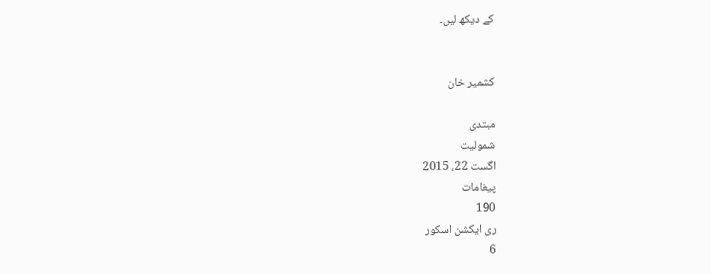کے دیکھ لیں۔


کشمیر خان

مبتدی
شمولیت
اگست 22، 2015
پیغامات
190
ری ایکشن اسکور
6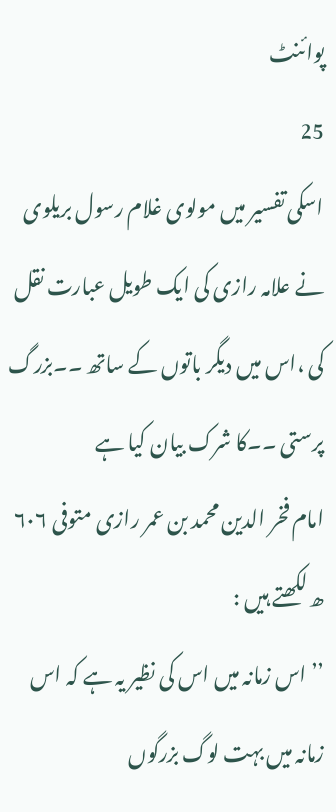پوائنٹ
25
اسکی تفسیر میں مولوی غلام رسول بریلوی نے علامہ رازی کی ایک طویل عبارت نقل کی ،اس میں دیگر باتوں کے ساتھ ۔۔بزرگ پرستی ۔۔کا شرک بیان کیا ہے
امام فخر الدین محمد بن عمر رازی متوفی ٦٠٦ ھ لکھتے ہیں :
’’ اس زمانہ میں اس کی نظیر یہ ہے کہ اس زمانہ میں بہت لوگ بزرگوں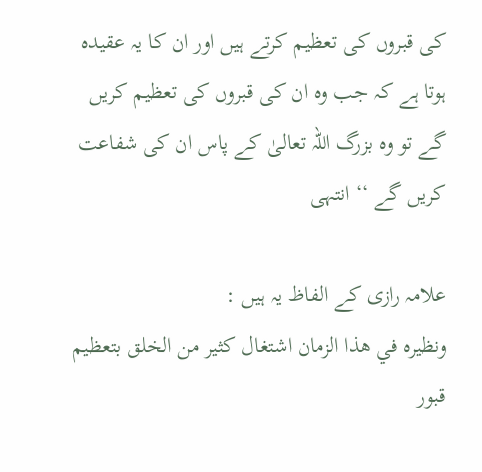کی قبروں کی تعظیم کرتے ہیں اور ان کا یہ عقیدہ ہوتا ہے کہ جب وہ ان کی قبروں کی تعظیم کریں گے تو وہ بزرگ اللہ تعالیٰ کے پاس ان کی شفاعت کریں گے ‘‘ انتہی

علامہ رازی کے الفاظ یہ ہیں :
ونظيره في هذا الزمان اشتغال كثير من الخلق بتعظيم قبور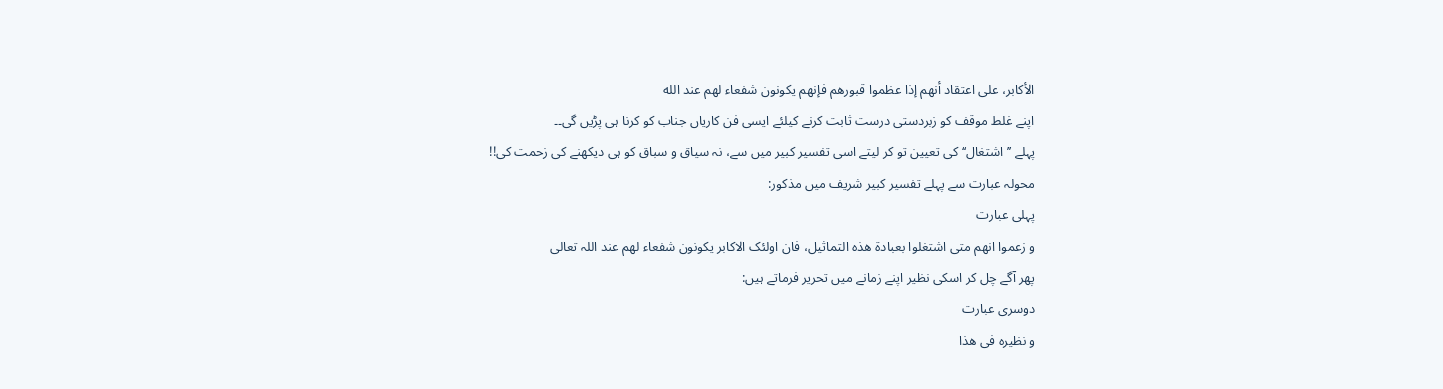الأكابر، على اعتقاد أنهم إذا عظموا قبورهم فإنهم يكونون شفعاء لهم عند الله
اپنے غلط موقف کو زبردستی درست ثابت کرنے کیلئے ایسی فن کاریاں جناب کو کرنا ہی پڑیں گی۔۔
پہلے ’’اشتغال‘‘ کی تعیین تو کر لیتے اسی تفسیر کبیر میں سے، نہ سیاق و سباق کو ہی دیکھنے کی زحمت کی!!
محولہ عبارت سے پہلے تفسیر کبیر شریف میں مذکور:
پہلی عبارت
و زعموا انھم متی اشتغلوا بعبادۃ ھذہ التماثیل، فان اولئک الاکابر یکونون شفعاء لھم عند اللہ تعالی
پھر آگے چل کر اسکی نظیر اپنے زمانے میں تحریر فرماتے ہیں:
دوسری عبارت
و نظیرہ فی ھذا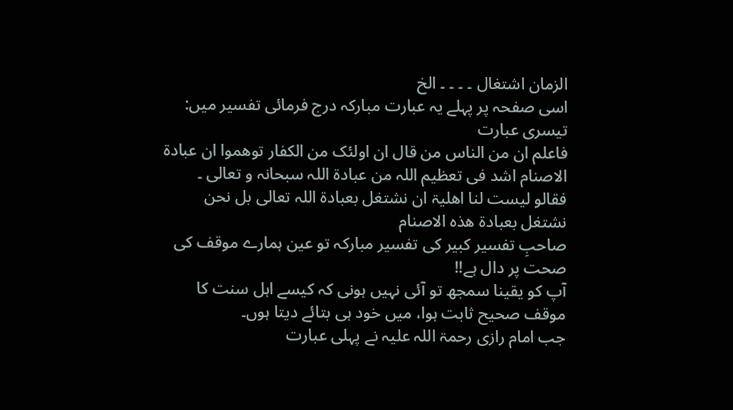الزمان اشتغال ۔ ۔ ۔ ۔ الخ
اسی صفحہ پر پہلے یہ عبارت مبارکہ درج فرمائی تفسیر میں:
تیسری عبارت
فاعلم ان من الناس من قال ان اولئک من الکفار توھموا ان عبادۃ الاصنام اشد فی تعظیم اللہ من عبادۃ اللہ سبحانہ و تعالی ۔ فقالو لیست لنا اھلیۃ ان نشتغل بعبادۃ اللہ تعالی بل نحن نشتغل بعبادۃ ھذہ الاصنام
صاحبِ تفسیر کبیر کی تفسیر مبارکہ تو عین ہمارے موقف کی صحت پر دال ہے!!
آپ کو یقینا سمجھ تو آئی نہیں ہونی کہ کیسے اہل سنت کا موقف صحیح ثابت ہوا، میں خود ہی بتائے دیتا ہوں۔
جب امام رازی رحمۃ اللہ علیہ نے پہلی عبارت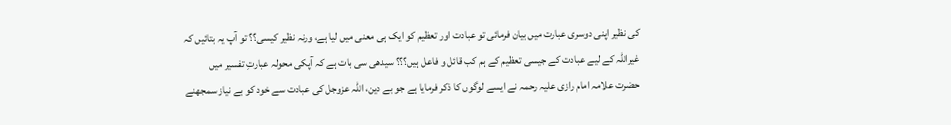کی نظیر اپنی دوسری عبارت میں بیان فرمائی تو عبادت اور تعظیم کو ایک ہی معنی میں لیا ہے، ورنہ نظیر کیسی؟؟ تو آپ یہ بتائیں کہ غیراللہ کے لیے عبادت کے جیسی تعظیم کے ہم کب قائل و فاعل ہیں؟؟؟ سیدھی سی بات ہے کہ آپکی محولہ عبارتِ تفسیر میں حضرت علامہ امام رازی علیہ رحمہ نے ایسے لوگوں کا ذکر فرمایا ہے جو بے دین، اللہ عزوجل کی عبادت سے خود کو بے نیاز سمجھنے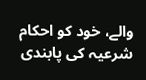والے، خود کو احکام شرعیہ کی پابندی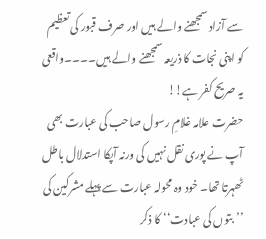سے آزاد سمجھنے والے ہیں اور صرف قبور کی تعظیم کو اپنی نجات کا ذریعہ سمجھنے والے ہیں۔۔۔۔واقعی یہ صریح کفر ہے!!
حضرت علامہ غلامِ رسول صاحب کی عبارت بھی آپ نے پوری نقل نہیں کی ورنہ آپکا استدلال باطل ٹھہرتا تھا۔ خود وہ محولہ عبارت سے پہلے مشرکین کی ’’بتوں کی عبادت‘‘ کا ذکر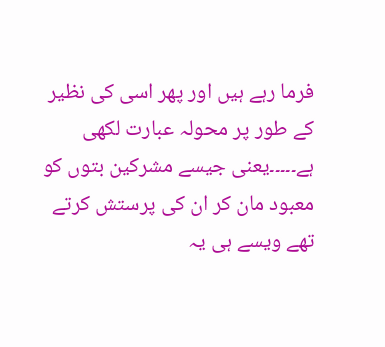فرما رہے ہیں اور پھر اسی کی نظیر کے طور پر محولہ عبارت لکھی ہے۔۔۔۔۔یعنی جیسے مشرکین بتوں کو معبود مان کر ان کی پرستش کرتے تھے ویسے ہی یہ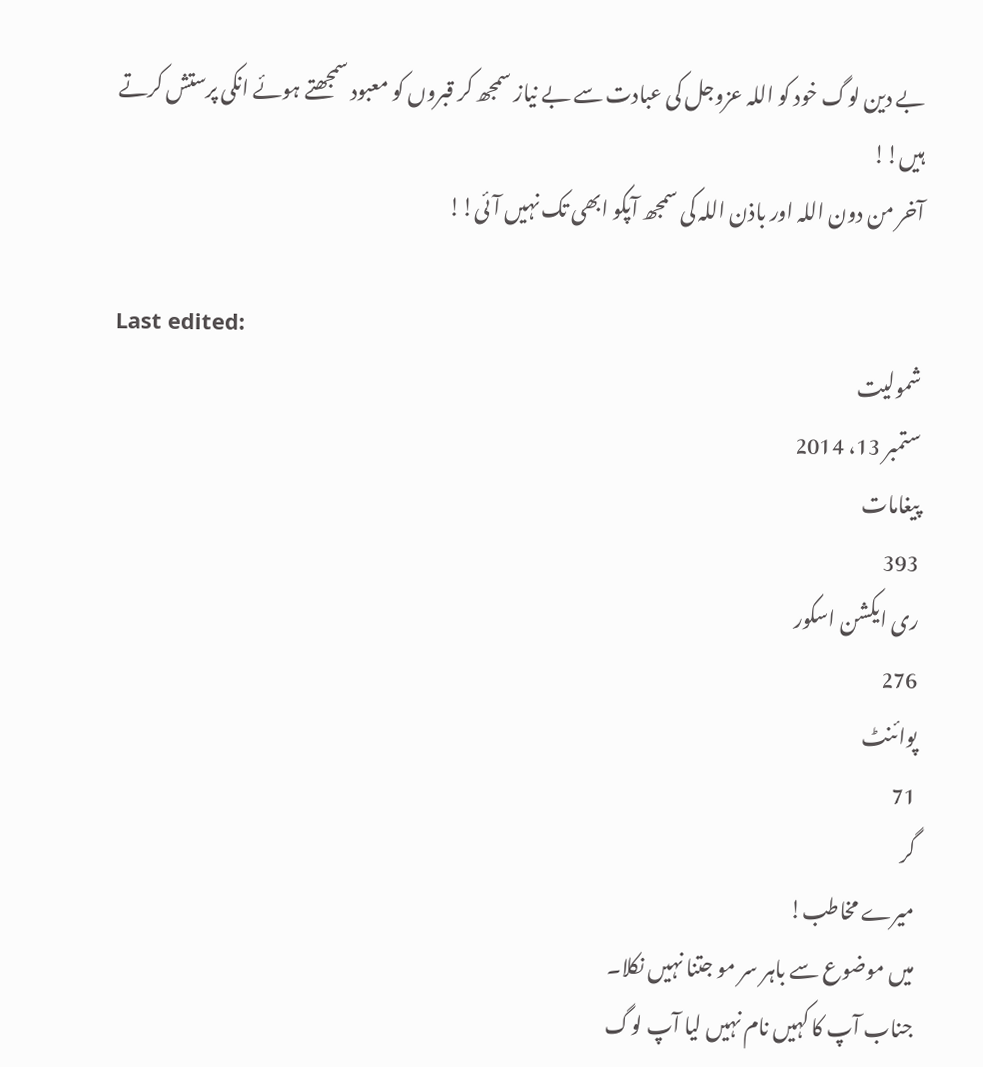بے دین لوگ خود کو اللہ عزوجل کی عبادت سے بے نیاز سمجھ کر قبروں کو معبود سمجھتے ہوئے انکی پرستش کرتے ہیں!!
آخر من دون اللہ اور باذن اللہ کی سمجھ آپکو ابھی تک نہیں آئی!!

Last edited:
شمولیت
ستمبر 13، 2014
پیغامات
393
ری ایکشن اسکور
276
پوائنٹ
71
گر
میرے مخاطب!
میں موضوع سے باہر سر مو جتنا نہیں نکلا۔
جناب آپ کا کہیں نام نہیں لیا آپ لوگ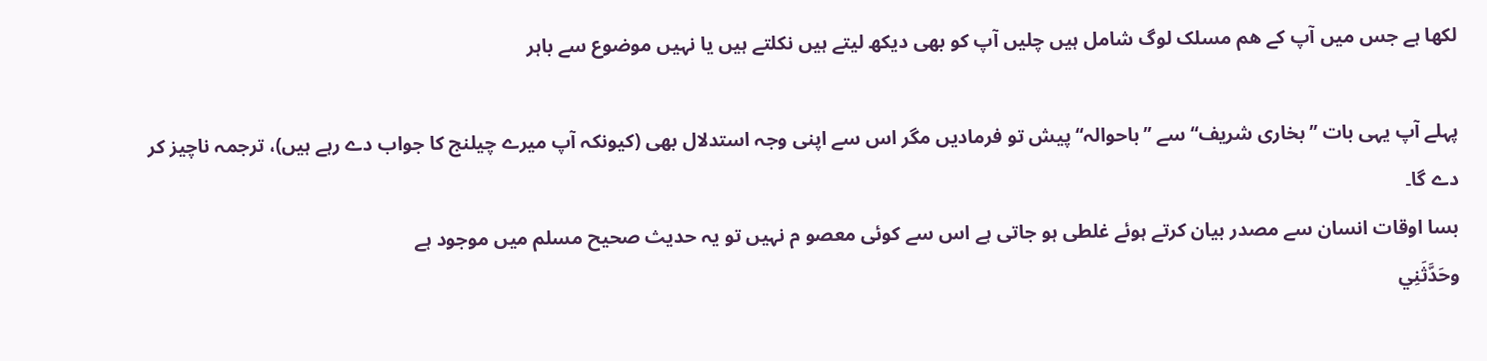لکھا ہے جس میں آپ کے ھم مسلک لوگ شامل ہیں چلیں آپ کو بھی دیکھ لیتے ہیں نکلتے ہیں یا نہیں موضوع سے باہر

پہلے آپ یہی بات ’’بخاری شریف‘‘ سے ’’باحوالہ‘‘ پیش تو فرمادیں مگر اس سے اپنی وجہ استدلال بھی (کیونکہ آپ میرے چیلنج کا جواب دے رہے ہیں)، ترجمہ ناچیز کر دے گا۔
بسا اوقات انسان سے مصدر بیان کرتے ہوئے غلطی ہو جاتی ہے اس سے کوئی معصو م نہیں تو یہ حدیث صحیح مسلم میں موجود ہے
وحَدَّثَنِي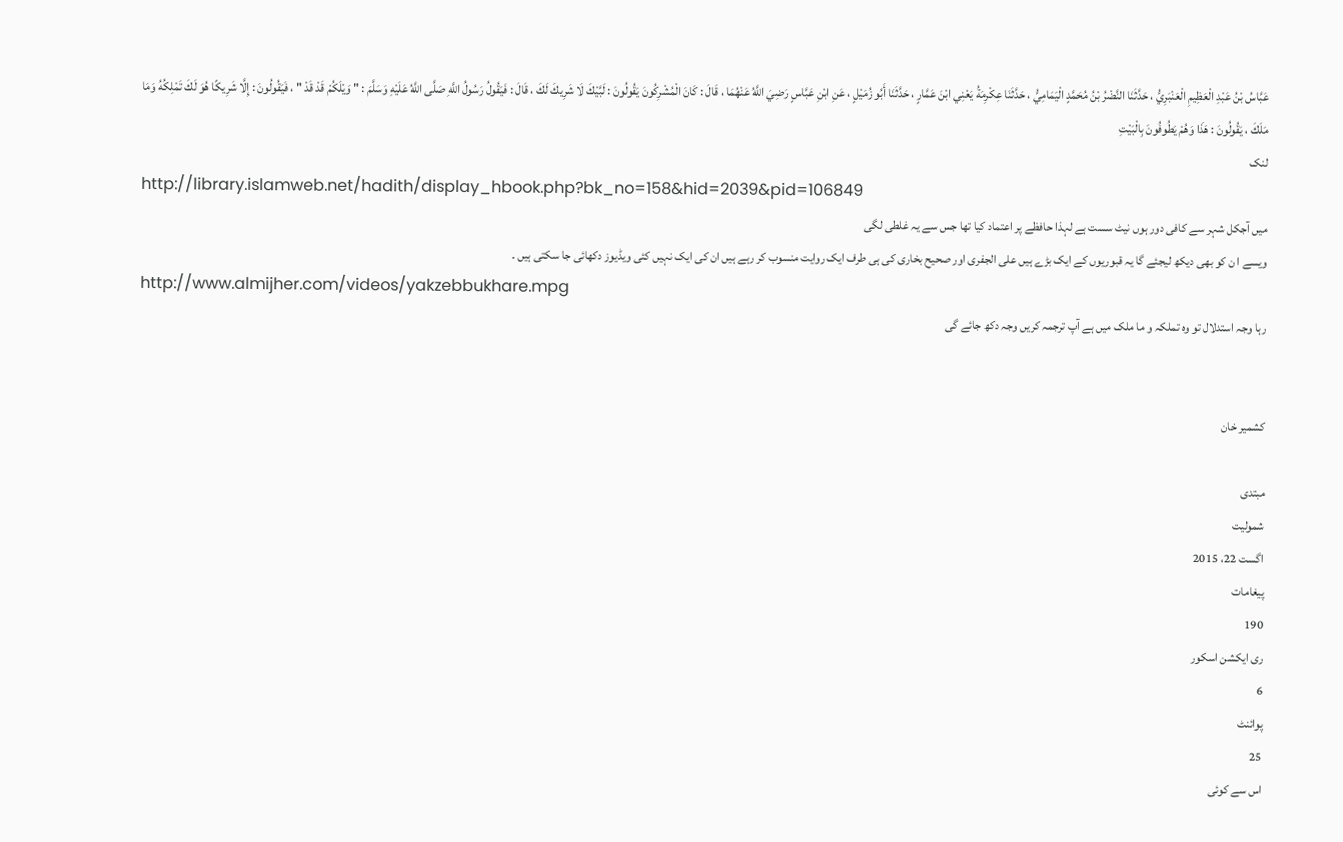عَبَّاسُ بْنُ عَبْدِ الْعَظِيمِ الْعَنْبَرِيُّ ، حَدَّثَنَا النَّضْرُ بْنُ مُحَمَّدٍ الْيَمَامِيُّ ، حَدَّثَنَا عِكْرِمَةُ يَعْنِي ابْنَ عَمَّارٍ ، حَدَّثَنَا أَبُو زُمَيْلٍ ، عَنِ ابْنِ عَبَّاسٍ رَضِيَ اللَّهُ عَنْهُمَا ، قَالَ : كَانَ الْمُشْرِكُونَ يَقُولُونَ : لَبَّيْكَ لَا شَرِيكَ لَكَ ، قَالَ : فَيَقُولُ رَسُولُ اللَّهِ صَلَّى اللَّهُ عَلَيْهِ وَسَلَّمَ : " وَيْلَكُمْ قَدْ قَدْ " ، فَيَقُولُونَ : إِلَّا شَرِيكًا هُوَ لَكَ تَمْلِكُهُ وَمَا مَلَكَ ، يَقُولُونَ : هَذَا وَهُمْ يَطُوفُونَ بِالْبَيْتِ
لنک
http://library.islamweb.net/hadith/display_hbook.php?bk_no=158&hid=2039&pid=106849
میں آجکل شہر سے کافی دور ہوں نیٹ سست ہے لہذا حافظے پر اعتماد کیا تھا جس سے یہ غلطی لگی
ویسے ا ن کو بھی دیکھ لیجئے گا یہ قبوریوں کے ایک بڑے ہیں علی الجفری اور صحیح بخاری کی ہی طرف ایک روایت منسوب کر رہے ہیں ان کی ایک نہیں کئی ویڈیوز دکھائی جا سکتی ہیں ۔
http://www.almijher.com/videos/yakzebbukhare.mpg
رہا وجہ استدلال تو وہ تملکہ و ما ملک میں ہے آپ ترجمہ کریں وجہ دکھ جائے گی


کشمیر خان

مبتدی
شمولیت
اگست 22، 2015
پیغامات
190
ری ایکشن اسکور
6
پوائنٹ
25
اس سے کوئی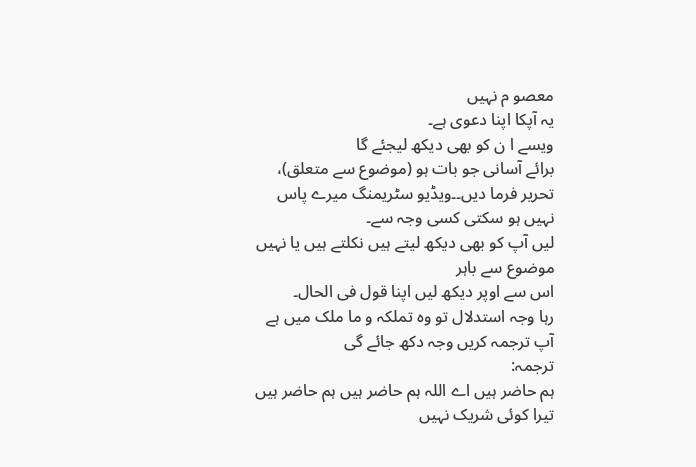معصو م نہیں
یہ آپکا اپنا دعوی ہے۔
ویسے ا ن کو بھی دیکھ لیجئے گا
برائے آسانی جو بات ہو (موضوع سے متعلق)، تحریر فرما دیں۔۔ویڈیو سٹریمنگ میرے پاس نہیں ہو سکتی کسی وجہ سے۔
لیں آپ کو بھی دیکھ لیتے ہیں نکلتے ہیں یا نہیں موضوع سے باہر
اس سے اوپر دیکھ لیں اپنا قول فی الحال۔
رہا وجہ استدلال تو وہ تملکہ و ما ملک میں ہے آپ ترجمہ کریں وجہ دکھ جائے گی
ترجمہ:
ہم حاضر ہیں اے اللہ ہم حاضر ہیں ہم حاضر ہیں تیرا کوئی شریک نہیں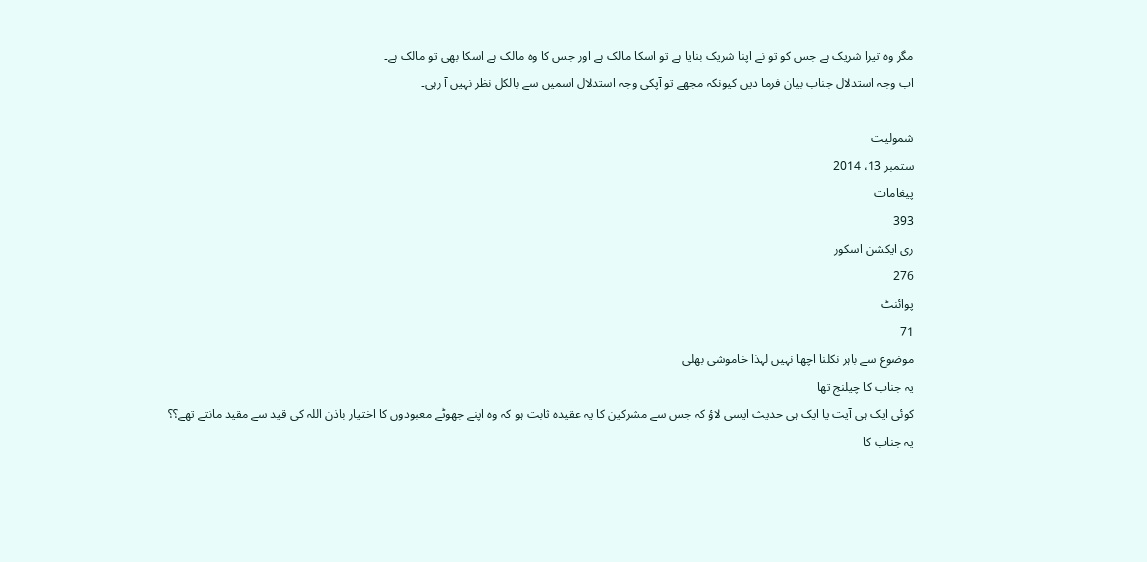مگر وہ تیرا شریک ہے جس کو تو نے اپنا شریک بنایا ہے تو اسکا مالک ہے اور جس کا وہ مالک ہے اسکا بھی تو مالک ہے۔
اب وجہ استدلال جناب بیان فرما دیں کیونکہ مجھے تو آپکی وجہ استدلال اسمیں سے بالکل نظر نہیں آ رہی۔

شمولیت
ستمبر 13، 2014
پیغامات
393
ری ایکشن اسکور
276
پوائنٹ
71
موضوع سے باہر نکلنا اچھا نہیں لہذا خاموشی بھلی
یہ جناب کا چیلنج تھا
کوئی ایک ہی آیت یا ایک ہی حدیث ایسی لاؤ کہ جس سے مشرکین کا یہ عقیدہ ثابت ہو کہ وہ اپنے جھوٹے معبودوں کا اختیار باذن اللہ کی قید سے مقید مانتے تھے؟؟
یہ جناب کا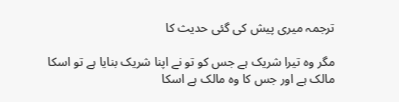ترجمہ میری پیش کی گئی حدیث کا

مگر وہ تیرا شریک ہے جس کو تو نے اپنا شریک بنایا ہے تو اسکا مالک ہے اور جس کا وہ مالک ہے اسکا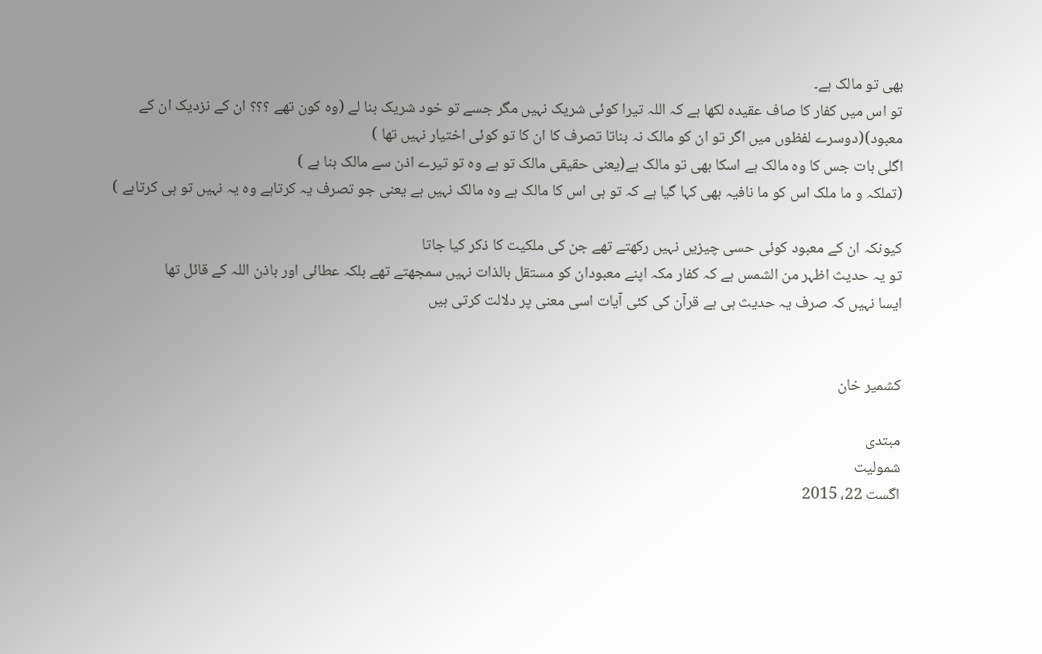بھی تو مالک ہے۔
تو اس میں کفار کا صاف عقیدہ لکھا ہے کہ اللہ تیرا کوئی شریک نہیں مگر جسے تو خود شریک بنا لے (وہ کون تھے ؟؟؟ ان کے نزدیک ان کے معبود)(دوسرے لفظوں میں اگر تو ان کو مالک نہ بناتا تصرف کا ان کا تو کوئی اختیار نہیں تھا )
اگلی بات جس کا وہ مالک ہے اسکا بھی تو مالک ہے(یعنی حقیقی مالک تو ہے وہ تو تیرے اذن سے مالک بنا ہے )
(تملکہ و ما ملک اس کو ما نافیہ بھی کہا گیا ہے کہ تو ہی اس کا مالک ہے وہ مالک نہیں ہے یعنی جو تصرف یہ کرتاہے وہ یہ نہیں تو ہی کرتاہے )

کیونکہ ان کے معبود کوئی حسی چیزیں نہیں رکھتے تھے جن کی ملکیت کا ذکر کیا جاتا
تو یہ حدیث اظہر من الشمس ہے کہ کفار مکہ اپنے معبودان کو مستقل بالذات نہیں سمجھتے تھے بلکہ عطائی اور باذن اللہ کے قائل تھا
ایسا نہیں کہ صرف یہ حدیث ہی ہے قرآن کی کئی آیات اسی معنی پر دلالت کرتی ہیں


کشمیر خان

مبتدی
شمولیت
اگست 22، 2015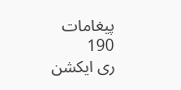پیغامات
190
ری ایکشن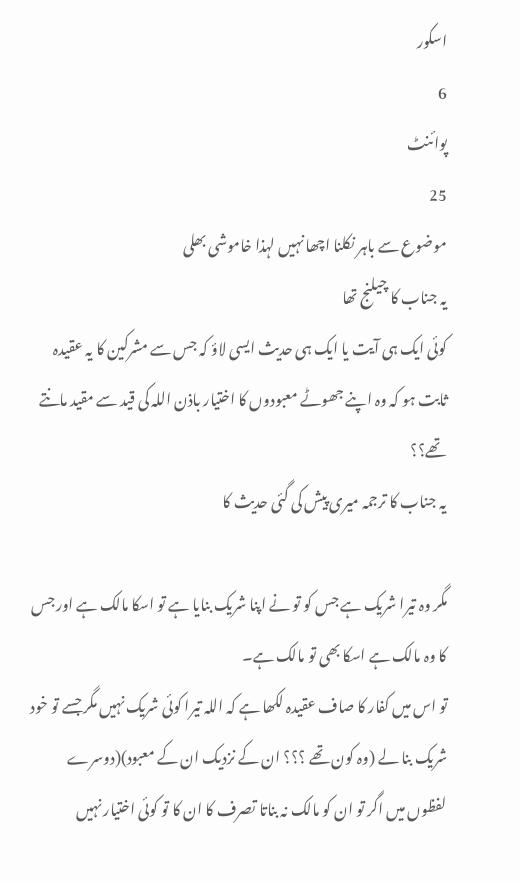اسکور
6
پوائنٹ
25
موضوع سے باہر نکلنا اچھا نہیں لہذا خاموشی بھلی
یہ جناب کا چیلنج تھا
کوئی ایک ہی آیت یا ایک ہی حدیث ایسی لاؤ کہ جس سے مشرکین کا یہ عقیدہ ثابت ہو کہ وہ اپنے جھوٹے معبودوں کا اختیار باذن اللہ کی قید سے مقید مانتے تھے؟؟
یہ جناب کا ترجمہ میری پیش کی گئی حدیث کا

مگر وہ تیرا شریک ہے جس کو تو نے اپنا شریک بنایا ہے تو اسکا مالک ہے اور جس کا وہ مالک ہے اسکا بھی تو مالک ہے۔
تو اس میں کفار کا صاف عقیدہ لکھا ہے کہ اللہ تیرا کوئی شریک نہیں مگر جسے تو خود شریک بنا لے (وہ کون تھے ؟؟؟ ان کے نزدیک ان کے معبود)(دوسرے لفظوں میں اگر تو ان کو مالک نہ بناتا تصرف کا ان کا تو کوئی اختیار نہیں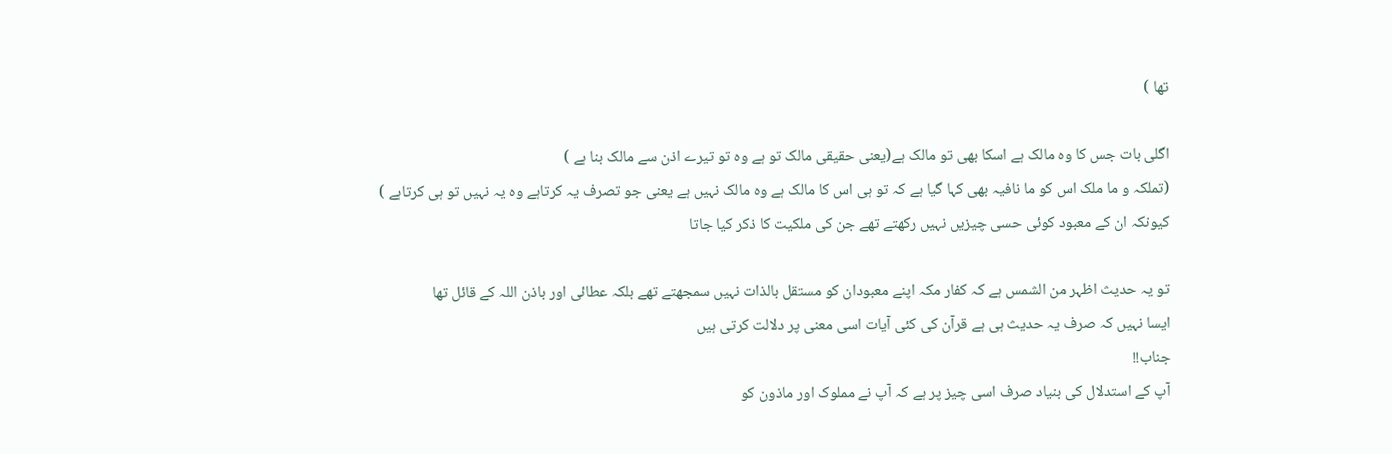تھا )

اگلی بات جس کا وہ مالک ہے اسکا بھی تو مالک ہے(یعنی حقیقی مالک تو ہے وہ تو تیرے اذن سے مالک بنا ہے )
(تملکہ و ما ملک اس کو ما نافیہ بھی کہا گیا ہے کہ تو ہی اس کا مالک ہے وہ مالک نہیں ہے یعنی جو تصرف یہ کرتاہے وہ یہ نہیں تو ہی کرتاہے )
کیونکہ ان کے معبود کوئی حسی چیزیں نہیں رکھتے تھے جن کی ملکیت کا ذکر کیا جاتا

تو یہ حدیث اظہر من الشمس ہے کہ کفار مکہ اپنے معبودان کو مستقل بالذات نہیں سمجھتے تھے بلکہ عطائی اور باذن اللہ کے قائل تھا
ایسا نہیں کہ صرف یہ حدیث ہی ہے قرآن کی کئی آیات اسی معنی پر دلالت کرتی ہیں
جناب!!
آپ کے استدلال کی بنیاد صرف اسی چیز پر ہے کہ آپ نے مملوک اور ماذون کو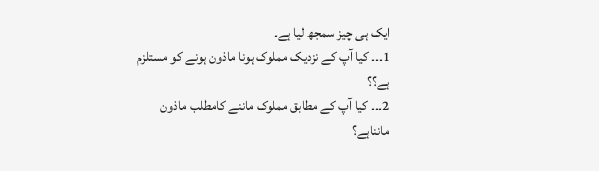ایک ہی چیز سمجھ لیا ہے۔
1۔۔۔ کیا آپ کے نزدیک مملوک ہونا ماذون ہونے کو مستلزم ہے؟؟
2۔۔۔ کیا آپ کے مطابق مملوک ماننے کامطلب ماذون مانناہے؟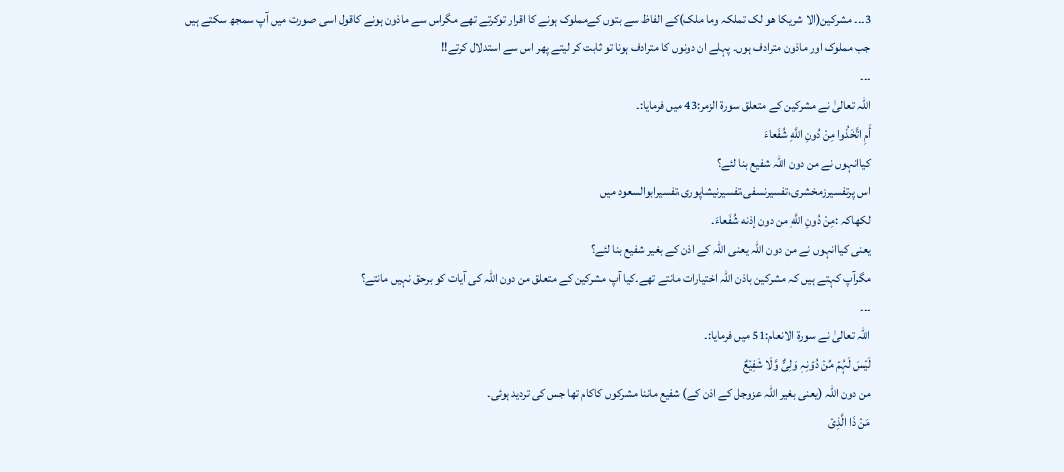3۔۔۔ مشرکین(الا شریکا ھو لک تملکہ وما ملک)کے الفاظ سے بتوں کےمملوک ہونے کا اقرار توکرتے تھے مگراس سے ماذون ہونے کاقول اسی صورت میں آپ سمجھ سکتے ہیں جب مملوک اور ماذون مترادف ہوں۔ پہلے ان دونوں کا مترادف ہونا تو ثابت کر لیتے پھر اس سے استدلال کرتے!!
۔۔۔
اللہ تعالیٰ نے مشرکین کے متعلق سورۃ الزمر:43 میں فرمایا:۔
أَمِ اتَّخَذُوا مِنْ دُونِ اللَّهِ شُفَعاءَ
کیاانہوں نے من دون اللہ شفیع بنا لئے؟
اس پرتفسیرزمخشری،تفسیرنسفی،تفسیرنیشاپوری،تفسیرابوالسعود میں
لکھاکہ :مِنْ دُونِ اللَّهِ من دون إذنه شُفَعاءَ۔
یعنی کیاانہوں نے من دون اللہ یعنی اللہ کے اذن کے بغیر شفیع بنا لئے؟
مگرآپ کہتے ہیں کہ مشرکین باذن اللہ اختیارات مانتے تھے۔کیا آپ مشرکین کے متعلق من دون اللہ کی آیات کو برحق نہیں مانتے؟
۔۔۔
اللہ تعالیٰ نے سورۃ الانعام:51 میں فرمایا:۔
لَیۡسَ لَہُمۡ مِّنۡ دُوۡنِہٖ وَلِیٌّ وَّلَا شَفِیۡعٌ
من دون اللہ (یعنی بغیر اللہ عزوجل کے اذن کے) شفیع ماننا مشرکوں کاکام تھا جس کی تردید ہوئی۔
مَنۡ ذَا الَّذِیۡ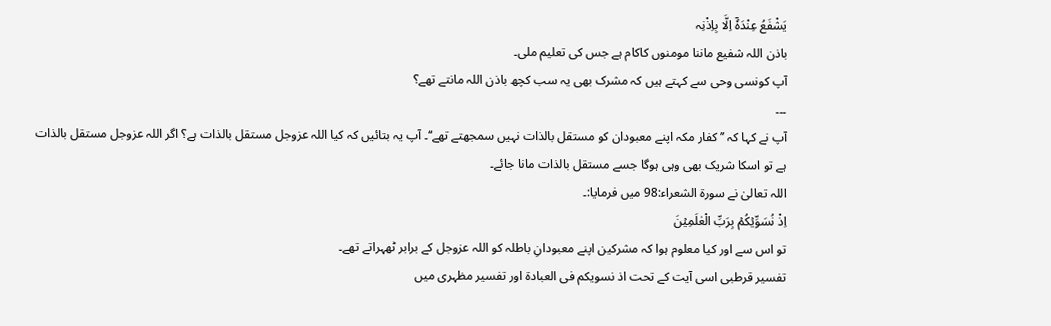یَشْفَعُ عِنْدَہٗۤ اِلَّا بِاِذْنِہ
باذن اللہ شفیع ماننا مومنوں کاکام ہے جس کی تعلیم ملی۔
آپ کونسی وحی سے کہتے ہیں کہ مشرک بھی یہ سب کچھ باذن اللہ مانتے تھے؟
۔۔۔
آپ نے کہا کہ ’’کفار مکہ اپنے معبودان کو مستقل بالذات نہیں سمجھتے تھے‘‘۔ آپ یہ بتائیں کہ کیا اللہ عزوجل مستقل بالذات ہے؟ اگر اللہ عزوجل مستقل بالذات ہے تو اسکا شریک بھی وہی ہوگا جسے مستقل بالذات مانا جائے۔
اللہ تعالیٰ نے سورۃ الشعراء:98 میں فرمایا:۔
اِذْ نُسَوِّیۡکُمۡ بِرَبِّ الْعٰلَمِیۡنَ
تو اس سے اور کیا معلوم ہوا کہ مشرکین اپنے معبودانِ باطلہ کو اللہ عزوجل کے برابر ٹھہراتے تھے۔
تفسیر قرطبی اسی آیت کے تحت اذ نسویکم فی العبادۃ اور تفسیر مظہری میں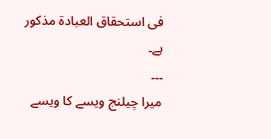فی استحقاق العبادۃ مذکور ہے۔
۔۔۔
میرا چیلنج ویسے کا ویسے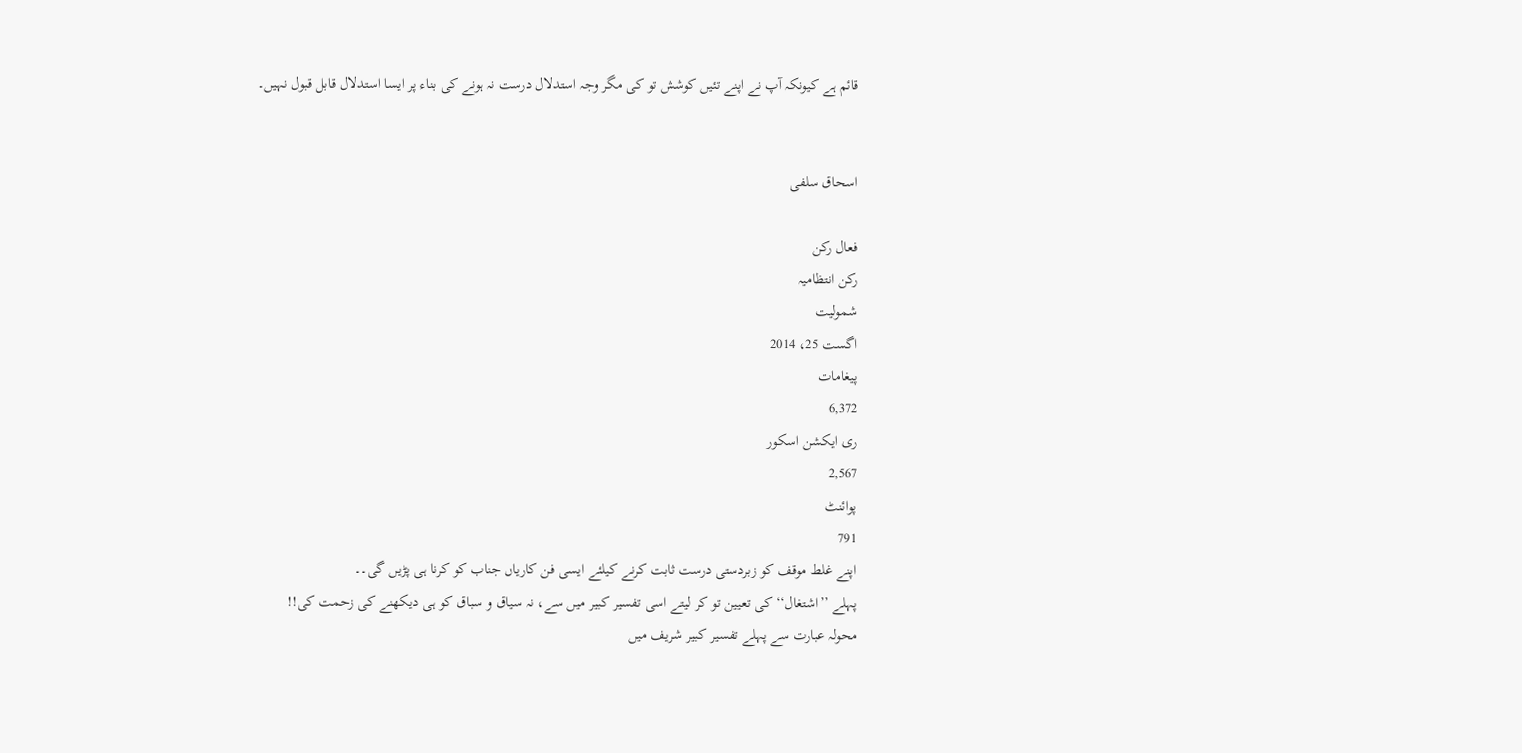قائم ہے کیونکہ آپ نے اپنے تئیں کوشش تو کی مگر وجہ استدلال درست نہ ہونے کی بناء پر ایسا استدلال قابل قبول نہیں۔


اسحاق سلفی

فعال رکن
رکن انتظامیہ
شمولیت
اگست 25، 2014
پیغامات
6,372
ری ایکشن اسکور
2,567
پوائنٹ
791
اپنے غلط موقف کو زبردستی درست ثابت کرنے کیلئے ایسی فن کاریاں جناب کو کرنا ہی پڑیں گی۔۔
پہلے ’’اشتغال‘‘ کی تعیین تو کر لیتے اسی تفسیر کبیر میں سے، نہ سیاق و سباق کو ہی دیکھنے کی زحمت کی!!
محولہ عبارت سے پہلے تفسیر کبیر شریف میں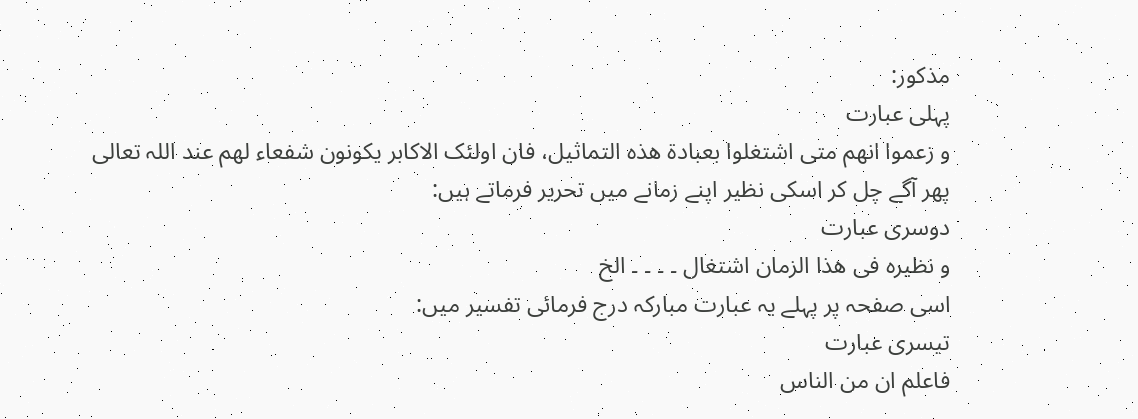مذکور:
پہلی عبارت
و زعموا انھم متی اشتغلوا بعبادۃ ھذہ التماثیل، فان اولئک الاکابر یکونون شفعاء لھم عند اللہ تعالی
پھر آگے چل کر اسکی نظیر اپنے زمانے میں تحریر فرماتے ہیں:
دوسری عبارت
و نظیرہ فی ھذا الزمان اشتغال ۔ ۔ ۔ ۔ الخ
اسی صفحہ پر پہلے یہ عبارت مبارکہ درج فرمائی تفسیر میں:
تیسری عبارت
فاعلم ان من الناس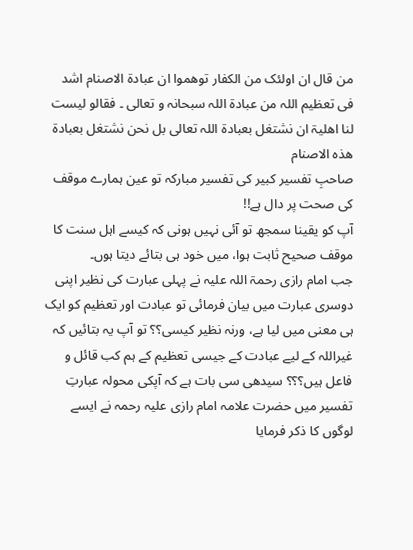من قال ان اولئک من الکفار توھموا ان عبادۃ الاصنام اشد فی تعظیم اللہ من عبادۃ اللہ سبحانہ و تعالی ۔ فقالو لیست لنا اھلیۃ ان نشتغل بعبادۃ اللہ تعالی بل نحن نشتغل بعبادۃ ھذہ الاصنام
صاحبِ تفسیر کبیر کی تفسیر مبارکہ تو عین ہمارے موقف کی صحت پر دال ہے!!
آپ کو یقینا سمجھ تو آئی نہیں ہونی کہ کیسے اہل سنت کا موقف صحیح ثابت ہوا، میں خود ہی بتائے دیتا ہوں۔
جب امام رازی رحمۃ اللہ علیہ نے پہلی عبارت کی نظیر اپنی دوسری عبارت میں بیان فرمائی تو عبادت اور تعظیم کو ایک ہی معنی میں لیا ہے، ورنہ نظیر کیسی؟؟ تو آپ یہ بتائیں کہ غیراللہ کے لیے عبادت کے جیسی تعظیم کے ہم کب قائل و فاعل ہیں؟؟؟ سیدھی سی بات ہے کہ آپکی محولہ عبارتِ تفسیر میں حضرت علامہ امام رازی علیہ رحمہ نے ایسے لوگوں کا ذکر فرمایا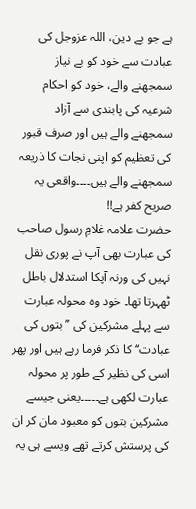ہے جو بے دین، اللہ عزوجل کی عبادت سے خود کو بے نیاز سمجھنے والے، خود کو احکام شرعیہ کی پابندی سے آزاد سمجھنے والے ہیں اور صرف قبور کی تعظیم کو اپنی نجات کا ذریعہ سمجھنے والے ہیں۔۔۔۔واقعی یہ صریح کفر ہے!!
حضرت علامہ غلامِ رسول صاحب کی عبارت بھی آپ نے پوری نقل نہیں کی ورنہ آپکا استدلال باطل ٹھہرتا تھا۔ خود وہ محولہ عبارت سے پہلے مشرکین کی ’’بتوں کی عبادت‘‘ کا ذکر فرما رہے ہیں اور پھر اسی کی نظیر کے طور پر محولہ عبارت لکھی ہے۔۔۔۔۔یعنی جیسے مشرکین بتوں کو معبود مان کر ان کی پرستش کرتے تھے ویسے ہی یہ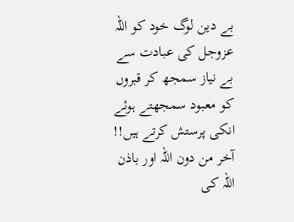بے دین لوگ خود کو اللہ عزوجل کی عبادت سے بے نیاز سمجھ کر قبروں کو معبود سمجھتے ہوئے انکی پرستش کرتے ہیں!!
آخر من دون اللہ اور باذن اللہ کی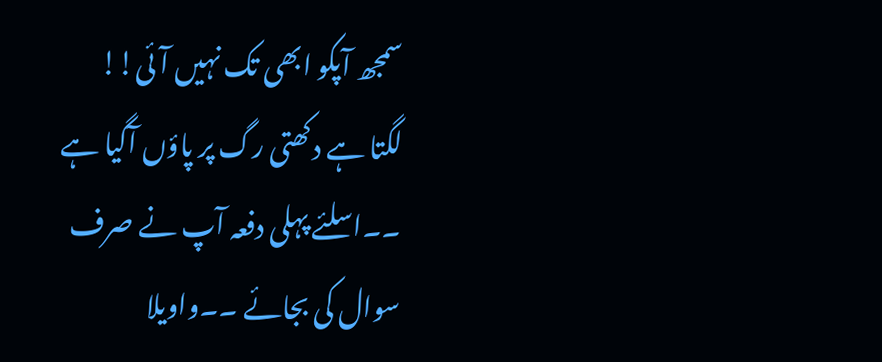سمجھ آپکو ابھی تک نہیں آئی!!
لگتا ہے دکھتی رگ پر پاؤں آگیا ہے ۔۔اسلئے پہلی دفعہ آپ نے صرف سوال کی بجائے ۔۔واویلا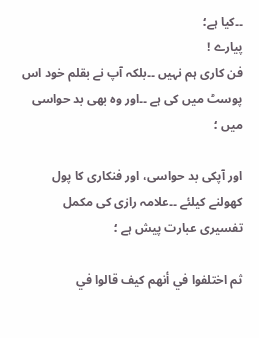۔۔کیا ہے؛
پیارے !
فن کاری ہم نہیں ۔۔بلکہ آپ نے بقلم خود اس پوسٹ میں کی ہے ۔۔اور وہ بھی بد حواسی میں ؛

اور آپکی بد حواسی، اور فنکاری کا پول کھولنے کیلئے ۔۔علامہ رازی کی مکمل تفسیری عبارت پیش ہے ؛

ثم اختلفوا في أنهم كيف قالوا في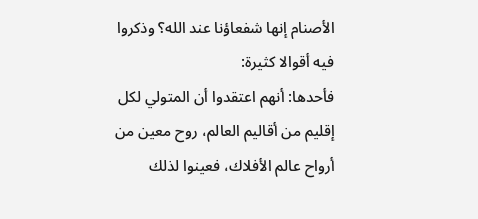الأصنام إنها شفعاؤنا عند الله؟ وذكروا فيه أقوالا كثيرة:
فأحدها: أنهم اعتقدوا أن المتولي لكل إقليم من أقاليم العالم، روح معين من أرواح عالم الأفلاك، فعينوا لذلك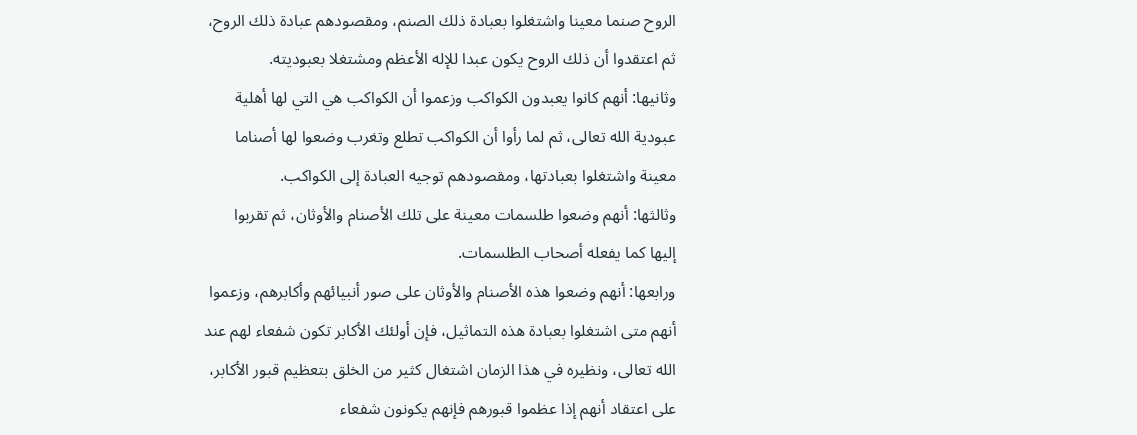الروح صنما معينا واشتغلوا بعبادة ذلك الصنم، ومقصودهم عبادة ذلك الروح، ثم اعتقدوا أن ذلك الروح يكون عبدا للإله الأعظم ومشتغلا بعبوديته.
وثانيها: أنهم كانوا يعبدون الكواكب وزعموا أن الكواكب هي التي لها أهلية عبودية الله تعالى، ثم لما رأوا أن الكواكب تطلع وتغرب وضعوا لها أصناما معينة واشتغلوا بعبادتها، ومقصودهم توجيه العبادة إلى الكواكب.
وثالثها: أنهم وضعوا طلسمات معينة على تلك الأصنام والأوثان، ثم تقربوا إليها كما يفعله أصحاب الطلسمات.
ورابعها: أنهم وضعوا هذه الأصنام والأوثان على صور أنبيائهم وأكابرهم، وزعموا أنهم متى اشتغلوا بعبادة هذه التماثيل، فإن أولئك الأكابر تكون شفعاء لهم عند الله تعالى، ونظيره في هذا الزمان اشتغال كثير من الخلق بتعظيم قبور الأكابر، على اعتقاد أنهم إذا عظموا قبورهم فإنهم يكونون شفعاء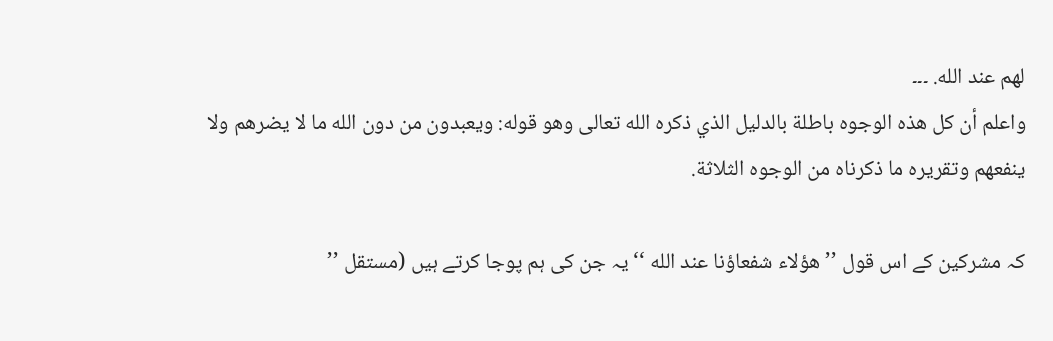لهم عند الله. ۔۔۔
واعلم أن كل هذه الوجوه باطلة بالدليل الذي ذكره الله تعالى وهو قوله: ويعبدون من دون الله ما لا يضرهم ولا ينفعهم وتقريره ما ذكرناه من الوجوه الثلاثة.

کہ مشرکین کے اس قول ’’ هؤلاء شفعاؤنا عند الله ‘‘ یہ جن کی ہم پوجا کرتے ہیں (مستقل ’’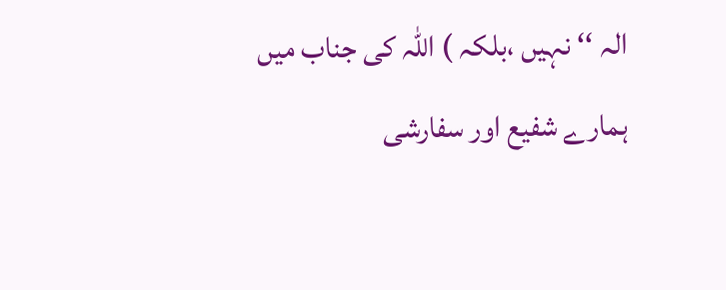الہ ‘‘ نہیں ،بلکہ ) اللہ کی جناب میں ہمارے شفیع اور سفارشی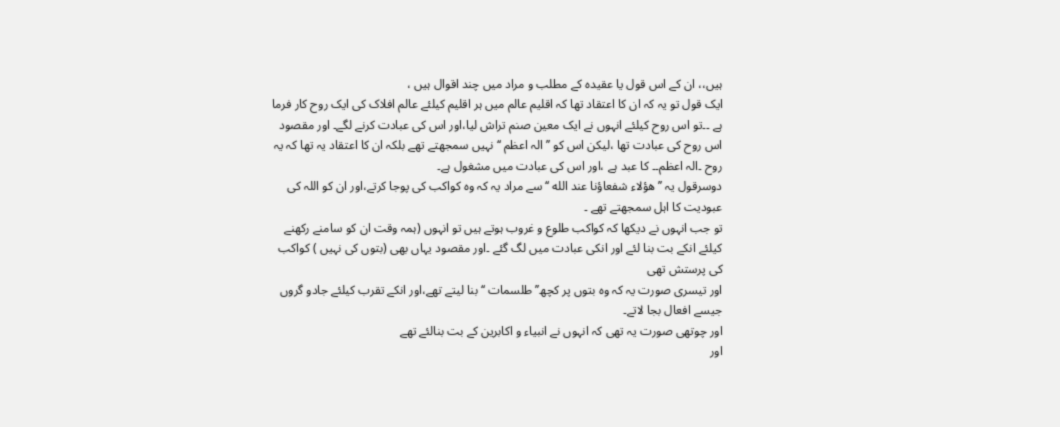ہیں،، ان کے اس قول یا عقیدہ کے مطلب و مراد میں چند اقوال ہیں ،
ایک قول تو یہ کہ ان کا اعتقاد تھا کہ اقلیم عالم میں ہر اقلیم کیلئے عالم افلاک کی ایک روح کار فرما ہے ۔۔تو اس روح کیلئے انہوں نے ایک معین صنم تراش لیا،اور اس کی عبادت کرنے لگے۔ اور مقصود اس روح کی عبادت تھا ،لیکن اس کو ’’ الہ اعظم ‘‘نہیں سمجھتے تھے بلکہ ان کا اعتقاد یہ تھا کہ یہ روح ۔الہ اعظم۔۔ کا عبد ہے ،اور اس کی عبادت میں مشغول ہے۔
دوسرقول یہ ’’ هؤلاء شفعاؤنا عند الله ‘‘ سے مراد یہ کہ وہ کواکب کی پوجا کرتے،اور ان کو اللہ کی عبودیت کا اہل سمجھتے تھے ۔
تو جب انہوں نے دیکھا کہ کواکب طلوع و غروب ہوتے ہیں تو انہوں (ہمہ وقت ان کو سامنے رکھنے کیلئے انکے بت بنا لئے اور انکی عبادت میں لگ گئے ۔اور مقصود یہاں بھی (بتوں کی نہیں ) کواکب کی پرستش تھی
اور تیسری صورت یہ کہ وہ بتوں پر کچھ’’ طلسمات ‘‘ بنا لیتے تھے،اور انکے تقرب کیلئے جادو گروں جیسے افعال بجا لاتے۔
اور چوتھی صورت یہ تھی کہ انہوں نے انبیاء و اکابرین کے بت بنالئے تھے
اور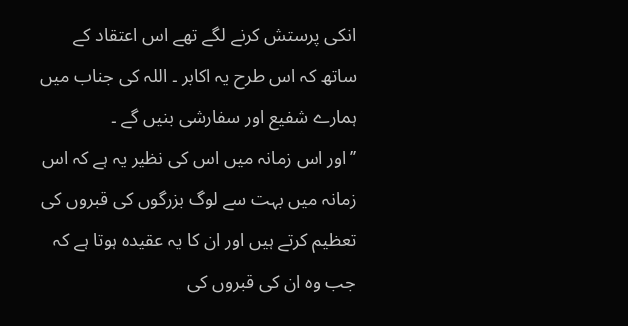انکی پرستش کرنے لگے تھے اس اعتقاد کے ساتھ کہ اس طرح یہ اکابر ۔ اللہ کی جناب میں ہمارے شفیع اور سفارشی بنیں گے ۔
’’اور اس زمانہ میں اس کی نظیر یہ ہے کہ اس زمانہ میں بہت سے لوگ بزرگوں کی قبروں کی تعظیم کرتے ہیں اور ان کا یہ عقیدہ ہوتا ہے کہ جب وہ ان کی قبروں کی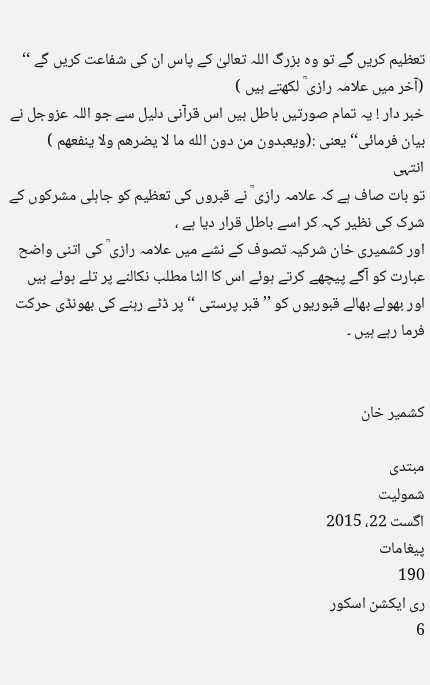تعظیم کریں گے تو وہ بزرگ اللہ تعالیٰ کے پاس ان کی شفاعت کریں گے ‘‘
(آخر میں علامہ رازی ؒ لکھتے ہیں )
خبر دار ! یہ تمام صورتیں باطل ہیں اس قرآنی دلیل سے جو اللہ عزوجل نے بیان فرمائی‘‘ یعنی :(ويعبدون من دون الله ما لا يضرهم ولا ينفعهم )
انتہی
تو بات صاف ہے کہ علامہ رازی ؒ نے قبروں کی تعظیم کو جاہلی مشرکوں کے شرک کی نظیر کہہ کر اسے باطل قرار دیا ہے ،
اور کشمیری خان شرکیہ تصوف کے نشے میں علامہ رازی ؒ کی اتنی واضح عبارت کو آگے پیچھے کرتے ہوئے اس کا الٹا مطلب نکالنے پر تلے ہوئے ہیں
اور بھولے بھالے قبوریوں کو ’’ قبر پرستی ‘‘ پر ڈٹے رہنے کی بھونڈی حرکت فرما رہے ہیں ۔


کشمیر خان

مبتدی
شمولیت
اگست 22، 2015
پیغامات
190
ری ایکشن اسکور
6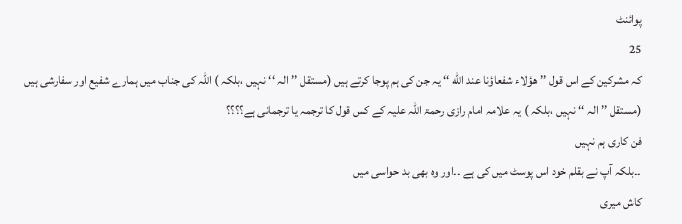پوائنٹ
25
کہ مشرکین کے اس قول ’’ هؤلاء شفعاؤنا عند الله ‘‘ یہ جن کی ہم پوجا کرتے ہیں (مستقل ’’ الہ ‘‘ نہیں ،بلکہ ) اللہ کی جناب میں ہمارے شفیع اور سفارشی ہیں
(مستقل ’’ الہ ‘‘ نہیں ،بلکہ ) یہ علامہ امام رازی رحمۃ اللہ علیہ کے کس قول کا ترجمہ یا ترجمانی ہے؟؟؟؟
فن کاری ہم نہیں
۔۔بلکہ آپ نے بقلم خود اس پوسٹ میں کی ہے ۔۔اور وہ بھی بد حواسی میں
کاش میری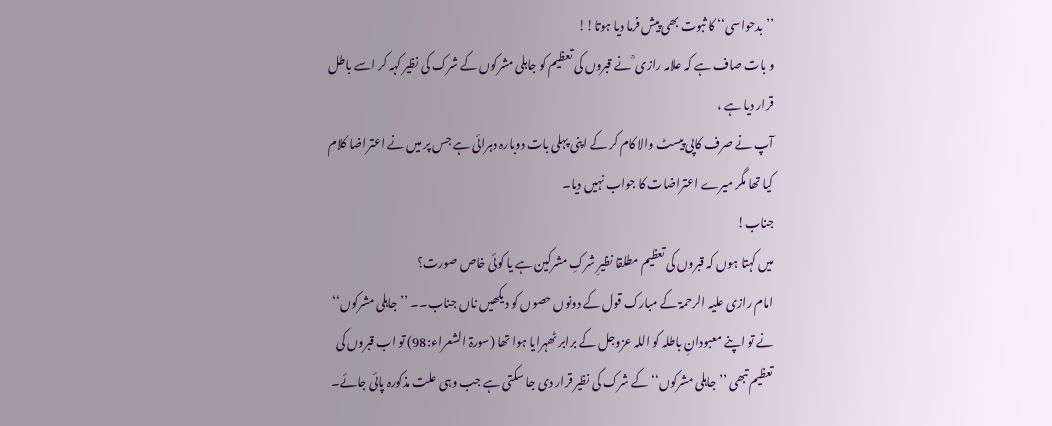’’بدحواسی‘‘ کا ثبوت بھی پیش فرما دیا ہوتا!!
و بات صاف ہے کہ علامہ رازی ؒ نے قبروں کی تعظیم کو جاہلی مشرکوں کے شرک کی نظیر کہہ کر اسے باطل قرار دیا ہے ،
آپ نے صرف کاپی پیسٹ والا کام کر کے اپنی پہلی بات دوبارہ دہرائی ہے جس پر میں نے اعتراضا کلام کیا تھا مگر میرے اعتراضات کا جواب نہیں دیا۔
جناب!
میں کہتا ہوں کہ قبروں کی تعظیم مطلقا نظیرِ شرکِ مشرکین ہے یا کوئی خاص صورت؟
امام رازی علیہ الرحمۃ کے مبارک قول کے دونوں حصوں کو دیکھیں ناں جناب۔۔ ’’جاہلی مشرکوں‘‘ نے تو اپنے معبودانِ باطلہ کو اللہ عزوجل کے برابر ٹھہرایا ہوا تھا (سورۃ الشعراء:98) تو اب قبروں کی تعظیم تبھی ’’جاہلی مشرکوں‘‘ کے شرک کی نظیر قرار دی جا سکتی ہے جب وہی علت مذکورہ پائی جائے۔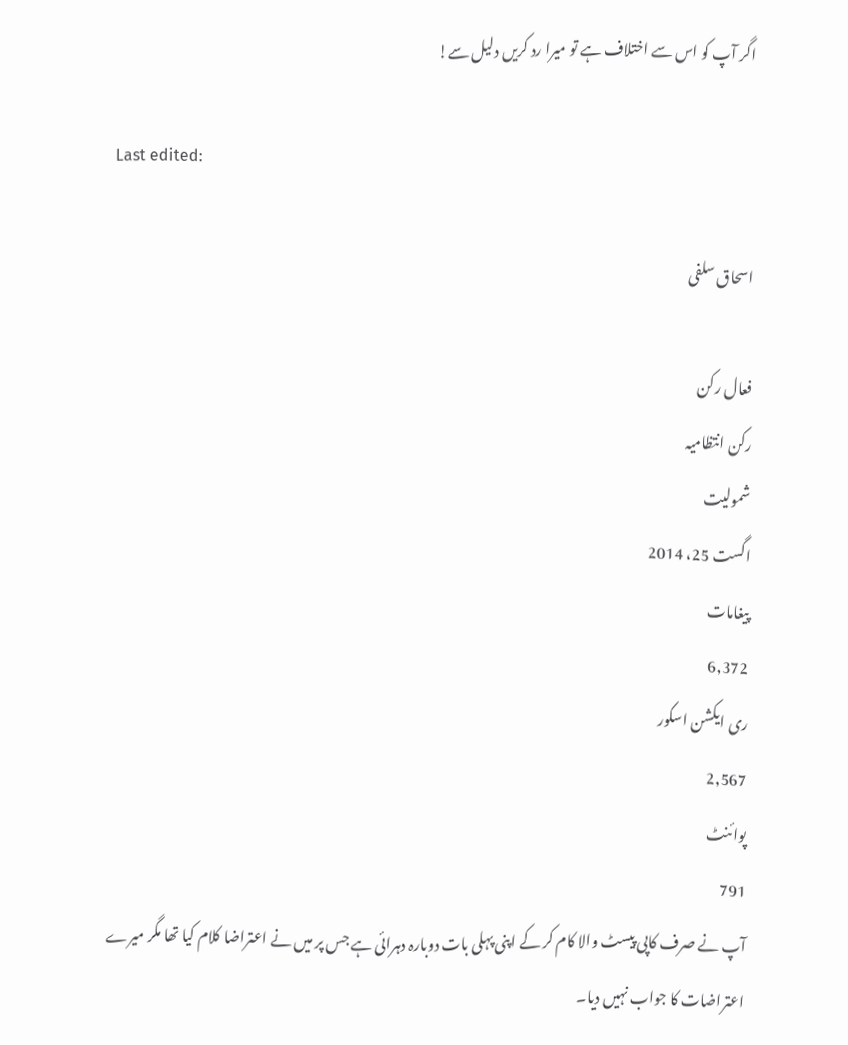اگر آپ کو اس سے اختلاف ہے تو میرا رد کریں دلیل سے!

Last edited:

اسحاق سلفی

فعال رکن
رکن انتظامیہ
شمولیت
اگست 25، 2014
پیغامات
6,372
ری ایکشن اسکور
2,567
پوائنٹ
791
آپ نے صرف کاپی پیسٹ والا کام کر کے اپنی پہلی بات دوبارہ دہرائی ہے جس پر میں نے اعتراضا کلام کیا تھا مگر میرے اعتراضات کا جواب نہیں دیا۔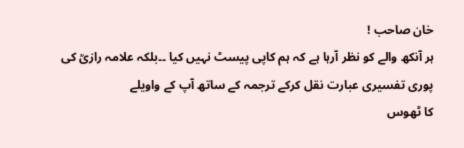خان صاحب !
ہر آنکھ والے کو نظر آرہا ہے کہ ہم کاپی پیسٹ نہیں کیا ۔۔بلکہ علامہ رازیؒ کی پوری تفسیری عبارت نقل کرکے ترجمہ کے ساتھ آپ کے واویلے
کا ٹھوس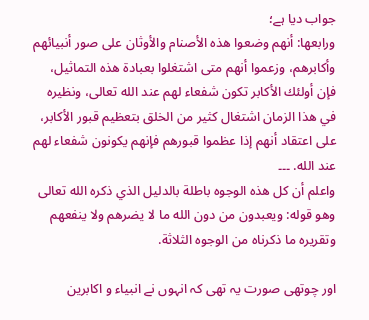جواب دیا ہے؛
ورابعها: أنهم وضعوا هذه الأصنام والأوثان على صور أنبيائهم وأكابرهم، وزعموا أنهم متى اشتغلوا بعبادة هذه التماثيل، فإن أولئك الأكابر تكون شفعاء لهم عند الله تعالى، ونظيره في هذا الزمان اشتغال كثير من الخلق بتعظيم قبور الأكابر، على اعتقاد أنهم إذا عظموا قبورهم فإنهم يكونون شفعاء لهم عند الله. ۔۔۔
واعلم أن كل هذه الوجوه باطلة بالدليل الذي ذكره الله تعالى وهو قوله: ويعبدون من دون الله ما لا يضرهم ولا ينفعهم وتقريره ما ذكرناه من الوجوه الثلاثة.

اور چوتھی صورت یہ تھی کہ انہوں نے انبیاء و اکابرین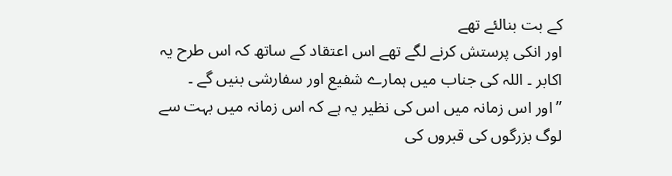کے بت بنالئے تھے
اور انکی پرستش کرنے لگے تھے اس اعتقاد کے ساتھ کہ اس طرح یہ اکابر ۔ اللہ کی جناب میں ہمارے شفیع اور سفارشی بنیں گے ۔
’’اور اس زمانہ میں اس کی نظیر یہ ہے کہ اس زمانہ میں بہت سے لوگ بزرگوں کی قبروں کی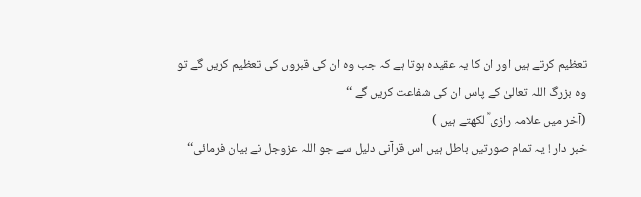تعظیم کرتے ہیں اور ان کا یہ عقیدہ ہوتا ہے کہ جب وہ ان کی قبروں کی تعظیم کریں گے تو وہ بزرگ اللہ تعالیٰ کے پاس ان کی شفاعت کریں گے ‘‘
(آخر میں علامہ رازی ؒ لکھتے ہیں )
خبر دار ! یہ تمام صورتیں باطل ہیں اس قرآنی دلیل سے جو اللہ عزوجل نے بیان فرمائی‘‘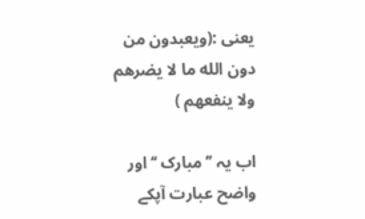یعنی :(ويعبدون من دون الله ما لا يضرهم ولا ينفعهم )

اب یہ ’’ مبارک ‘‘ اور واضح عبارت آپکے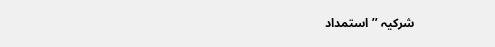شرکیہ ’’ استمداد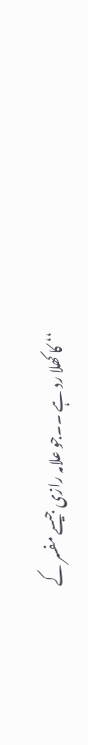‘‘ کا کھلا رد ہے ۔۔جو علامہ رازی جیسے مفسر کے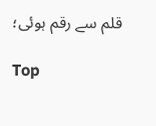قلم سے رقم ہوئی؛

Top